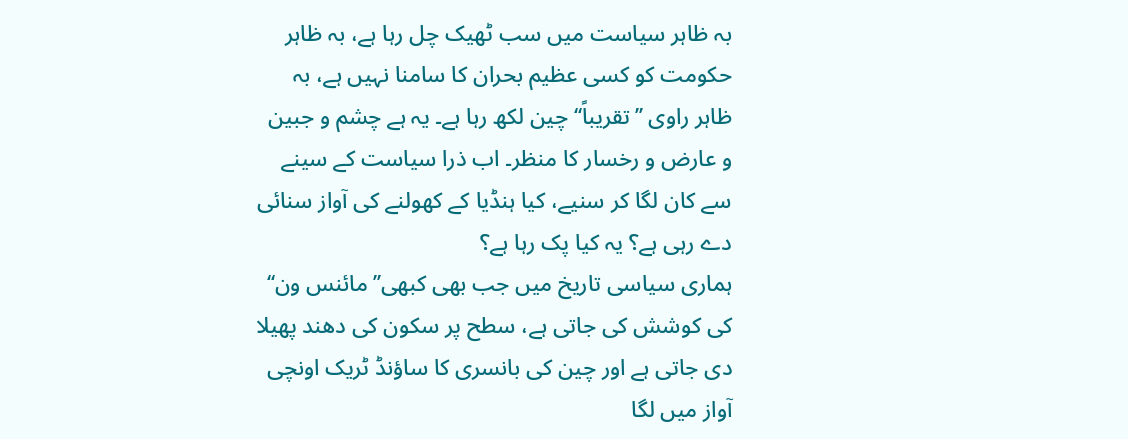بہ ظاہر سیاست میں سب ٹھیک چل رہا ہے، بہ ظاہر حکومت کو کسی عظیم بحران کا سامنا نہیں ہے، بہ ظاہر راوی ’’تقریباً‘‘ چین لکھ رہا ہے۔ یہ ہے چشم و جبین و عارض و رخسار کا منظر۔ اب ذرا سیاست کے سینے سے کان لگا کر سنیے، کیا ہنڈیا کے کھولنے کی آواز سنائی دے رہی ہے؟ یہ کیا پک رہا ہے؟
ہماری سیاسی تاریخ میں جب بھی کبھی’’مائنس ون‘‘ کی کوشش کی جاتی ہے، سطح پر سکون کی دھند پھیلا دی جاتی ہے اور چین کی بانسری کا ساؤنڈ ٹریک اونچی آواز میں لگا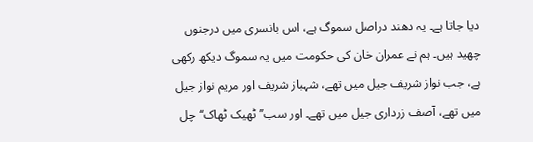دیا جاتا ہے۔ یہ دھند دراصل سموگ ہے، اس بانسری میں درجنوں چھید ہیں۔ ہم نے عمران خان کی حکومت میں یہ سموگ دیکھ رکھی ہے، جب نواز شریف جیل میں تھے، شہباز شریف اور مریم نواز جیل میں تھے، آصف زرداری جیل میں تھے۔ اور سب’’ٹھیک ٹھاک‘‘چل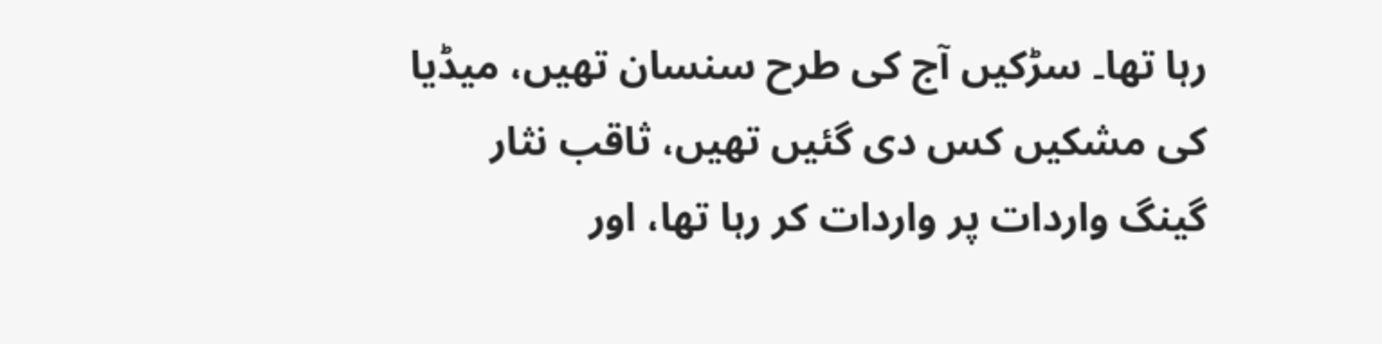رہا تھا۔ سڑکیں آج کی طرح سنسان تھیں، میڈیا کی مشکیں کس دی گئیں تھیں، ثاقب نثار گینگ واردات پر واردات کر رہا تھا، اور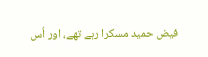فیض حمید مسکرا رہے تھے، اور اُس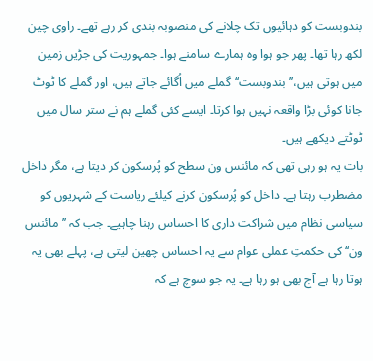بندوبست کو دہائیوں تک چلانے کی منصوبہ بندی کر رہے تھے۔ راوی چین لکھ رہا تھا۔ پھر جو ہوا وہ ہمارے سامنے ہوا۔ جمہوریت کی جڑیں زمین میں ہوتی ہیں،’’بندوبست‘‘گملے میں اُگائے جاتے ہیں، اور گملے کا ٹوٹ جانا کوئی بڑا واقعہ نہیں ہوا کرتا۔ ایسے کئی گملے ہم نے ستر سال میں ٹوٹتے دیکھے ہیں۔
بات یہ ہو رہی تھی کہ مائنس ون سطح کو پُرسکون کر دیتا ہے، مگر داخل مضطرب رہتا ہے۔ داخل کو پُرسکون کرنے کیلئے ریاست کے شہریوں کو سیاسی نظام میں شراکت داری کا احساس رہنا چاہیے۔ جب کہ ’’مائنس ون‘‘کی حکمتِ عملی عوام سے یہ احساس چھین لیتی ہے، پہلے بھی یہ ہوتا رہا ہے آج بھی ہو رہا ہے۔ یہ جو سوچ ہے کہ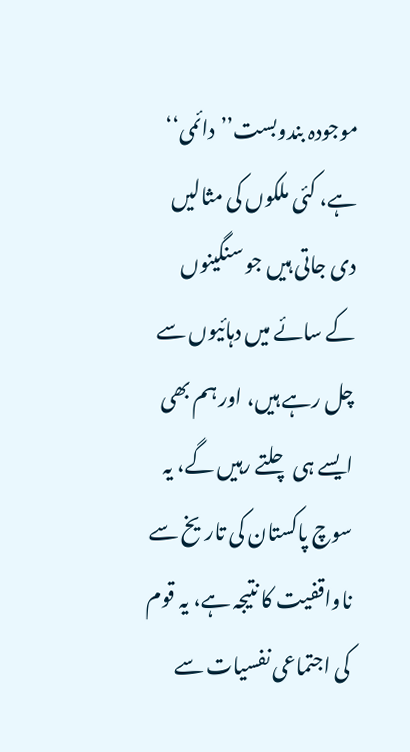موجودہ بندوبست’’دائمی‘‘ ہے، کئی ملکوں کی مثالیں دی جاتی ہیں جو سنگینوں کے سائے میں دہائیوں سے چل رہے ہیں، اور ہم بھی ایسے ہی چلتے رہیں گے، یہ سوچ پاکستان کی تاریخ سے ناواقفیت کا نتیجہ ہے، یہ قوم کی اجتماعی نفسیات سے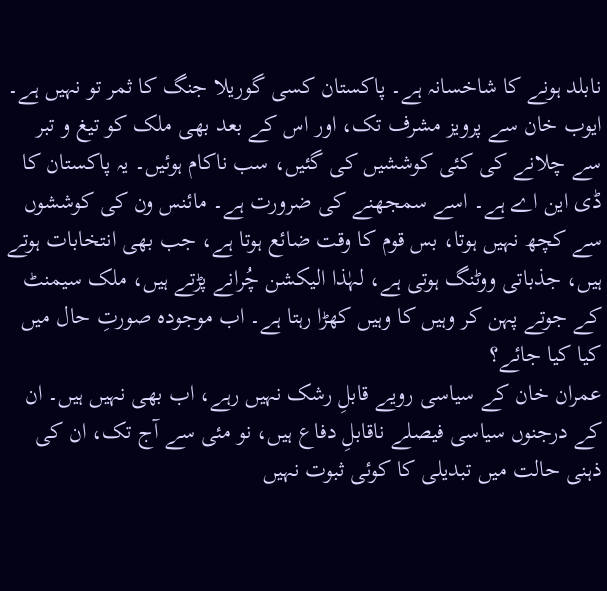نابلد ہونے کا شاخسانہ ہے۔ پاکستان کسی گوریلا جنگ کا ثمر تو نہیں ہے۔ ایوب خان سے پرویز مشرف تک، اور اس کے بعد بھی ملک کو تیغ و تبر سے چلانے کی کئی کوششیں کی گئیں، سب ناکام ہوئیں۔ یہ پاکستان کا ڈی این اے ہے۔ اسے سمجھنے کی ضرورت ہے۔ مائنس ون کی کوششوں سے کچھ نہیں ہوتا، بس قوم کا وقت ضائع ہوتا ہے، جب بھی انتخابات ہوتے ہیں، جذباتی ووٹنگ ہوتی ہے، لہٰذا الیکشن چُرانے پڑتے ہیں، ملک سیمنٹ کے جوتے پہن کر وہیں کا وہیں کھڑا رہتا ہے۔ اب موجودہ صورتِ حال میں کیا کیا جائے؟
عمران خان کے سیاسی رویے قابلِ رشک نہیں رہے، اب بھی نہیں ہیں۔ ان کے درجنوں سیاسی فیصلے ناقابلِ دفاع ہیں، نو مئی سے آج تک، ان کی ذہنی حالت میں تبدیلی کا کوئی ثبوت نہیں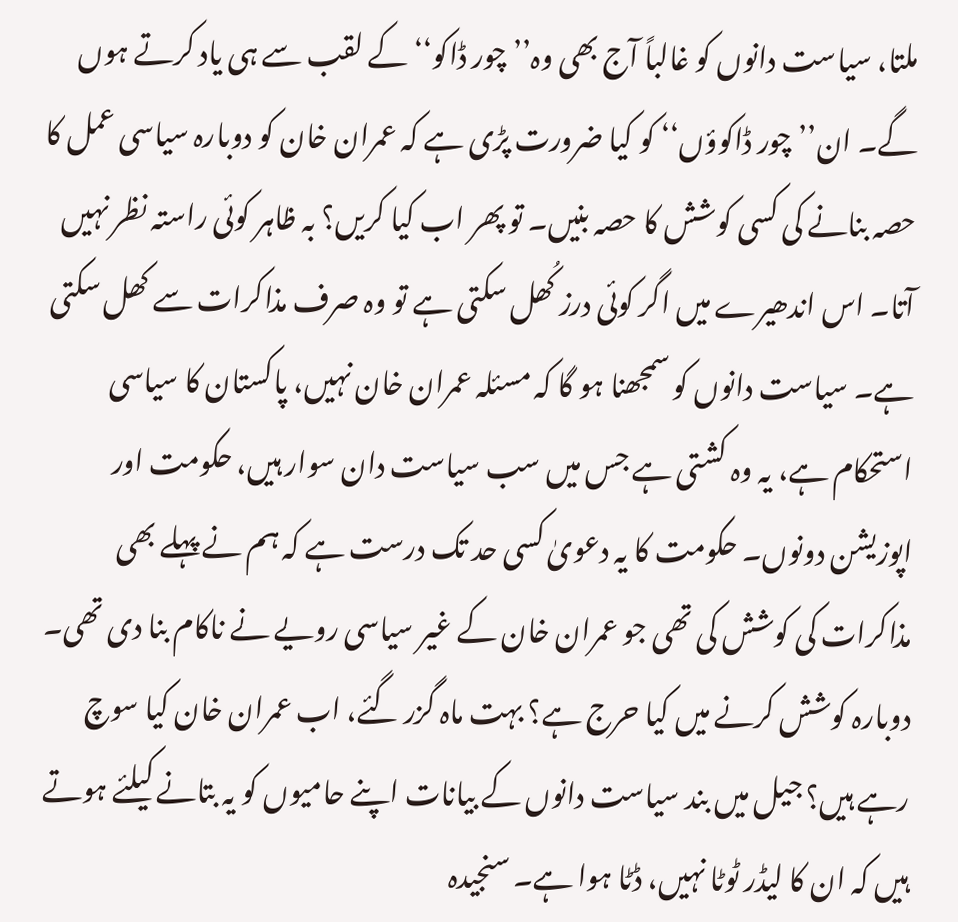ملتا، سیاست دانوں کو غالباً آج بھی وہ’’چور ڈاکو‘‘ کے لقب سے ہی یاد کرتے ہوں گے۔ ان’’چور ڈاکوؤں‘‘ کو کیا ضرورت پڑی ہے کہ عمران خان کو دوبارہ سیاسی عمل کا حصہ بنانے کی کسی کوشش کا حصہ بنیں۔ تو پھر اب کیا کریں؟ بہ ظاہر کوئی راستہ نظر نہیں آتا۔ اس اندھیرے میں اگر کوئی درز کُھل سکتی ہے تو وہ صرف مذاکرات سے کھل سکتی ہے۔ سیاست دانوں کو سمجھنا ہو گا کہ مسئلہ عمران خان نہیں، پاکستان کا سیاسی استحکام ہے، یہ وہ کشتی ہے جس میں سب سیاست دان سوار ہیں، حکومت اور اپوزیشن دونوں۔ حکومت کا یہ دعویٰ کسی حد تک درست ہے کہ ہم نے پہلے بھی مذاکرات کی کوشش کی تھی جو عمران خان کے غیر سیاسی رویے نے ناکام بنا دی تھی۔ دوبارہ کوشش کرنے میں کیا حرج ہے؟ بہت ماہ گزر گئے، اب عمران خان کیا سوچ رہے ہیں؟ جیل میں بند سیاست دانوں کے بیانات اپنے حامیوں کو یہ بتانے کیلئے ہوتے ہیں کہ ان کا لیڈر ٹوٹا نہیں، ڈٹا ہوا ہے۔ سنجیدہ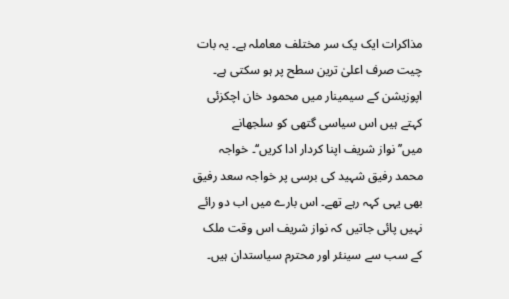مذاکرات ایک یک سر مختلف معاملہ ہے۔ یہ بات چیت صرف اعلیٰ ترین سطح پر ہو سکتی ہے۔
اپوزیشن کے سیمینار میں محمود خان اچکزئی کہتے ہیں اس سیاسی گتھی کو سلجھانے میں’’نواز شریف اپنا کردار ادا کریں‘‘۔ خواجہ محمد رفیق شہید کی برسی پر خواجہ سعد رفیق بھی یہی کہہ رہے تھے۔ اس بارے میں اب دو رائے نہیں پائی جاتیں کہ نواز شریف اس وقت ملک کے سب سے سینئر اور محترم سیاستدان ہیں۔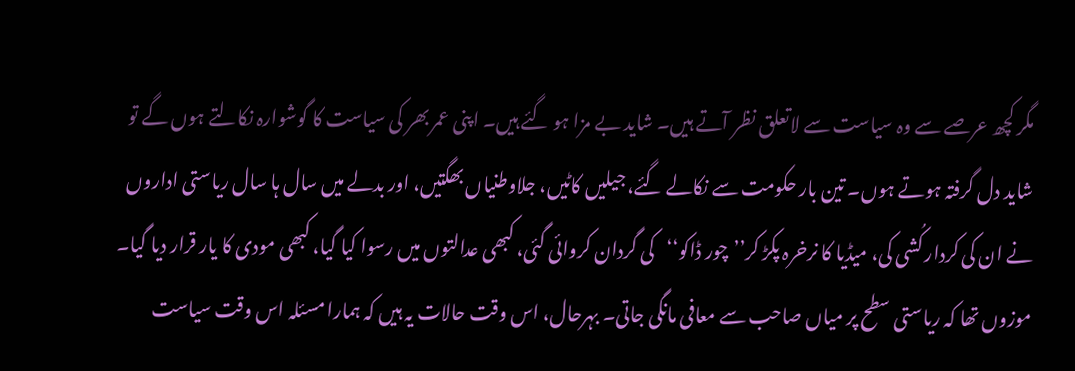مگر کچھ عرصے سے وہ سیاست سے لاتعلق نظر آتے ہیں۔ شاید بے مزا ہو گئے ہیں۔ اپنی عمر بھر کی سیاست کا گوشوارہ نکالتے ہوں گے تو شاید دل گرفتہ ہوتے ہوں۔ تین بار حکومت سے نکالے گئے، جیلیں کاٹیں، جلاوطنیاں بھگتیں، اور بدلے میں سال ہا سال ریاستی اداروں نے ان کی کردار کُشی کی، میڈیا کا نرخرہ پکڑ کر’’چور ڈاکو‘‘کی گردان کروائی گئی، کبھی عدالتوں میں رسوا کیا گیا، کبھی مودی کا یار قرار دیا گیا۔
موزوں تھا کہ ریاستی سطح پر میاں صاحب سے معافی مانگی جاتی۔ بہرحال، اس وقت حالات یہ ہیں کہ ہمارا مسئلہ اس وقت سیاست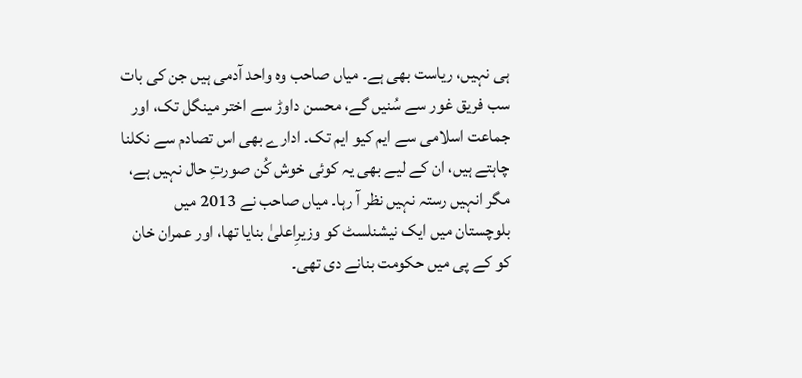ہی نہیں، ریاست بھی ہے۔ میاں صاحب وہ واحد آدمی ہیں جن کی بات سب فریق غور سے سُنیں گے، محسن داوڑ سے اختر مینگل تک، اور جماعت اسلامی سے ایم کیو ایم تک۔ ادارے بھی اس تصادم سے نکلنا چاہتے ہیں، ان کے لیے بھی یہ کوئی خوش کُن صورتِ حال نہیں ہے، مگر انہیں رستہ نہیں نظر آ رہا۔ میاں صاحب نے 2013 میں بلوچستان میں ایک نیشنلسٹ کو وزیرِاعلیٰ بنایا تھا، اور عمران خان کو کے پی میں حکومت بنانے دی تھی۔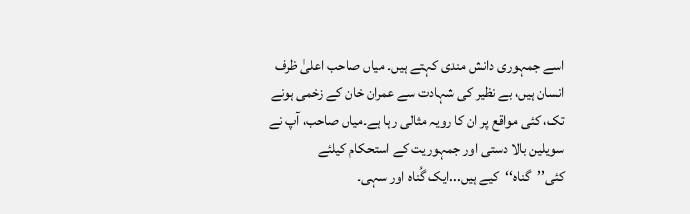اسے جمہوری دانش مندی کہتے ہیں۔ میاں صاحب اعلیٰ ظرف انسان ہیں، بے نظیر کی شہادت سے عمران خان کے زخمی ہونے تک، کئی مواقع پر ان کا رویہ مثالی رہا ہے۔میاں صاحب، آپ نے سویلین بالا دستی اور جمہوریت کے استحکام کیلئے کئی’’گناہ‘‘کیے ہیں...ایک گُناہ اور سہی۔